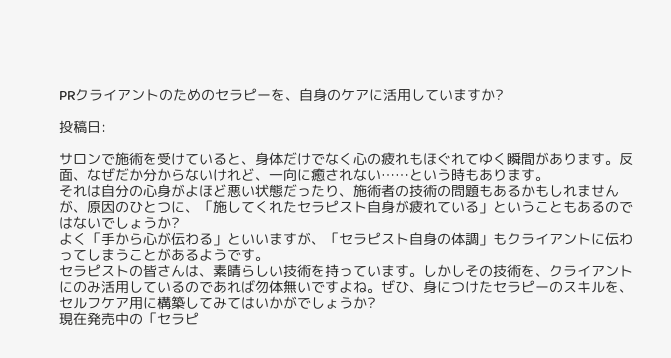PRクライアントのためのセラピーを、自身のケアに活用していますか?

投稿日:

サロンで施術を受けていると、身体だけでなく心の疲れもほぐれてゆく瞬間があります。反面、なぜだか分からないけれど、一向に癒されない……という時もあります。
それは自分の心身がよほど悪い状態だったり、施術者の技術の問題もあるかもしれませんが、原因のひとつに、「施してくれたセラピスト自身が疲れている」ということもあるのではないでしょうか?
よく「手から心が伝わる」といいますが、「セラピスト自身の体調」もクライアントに伝わってしまうことがあるようです。
セラピストの皆さんは、素晴らしい技術を持っています。しかしその技術を、クライアントにのみ活用しているのであれば勿体無いですよね。ぜひ、身につけたセラピーのスキルを、セルフケア用に構築してみてはいかがでしょうか?
現在発売中の「セラピ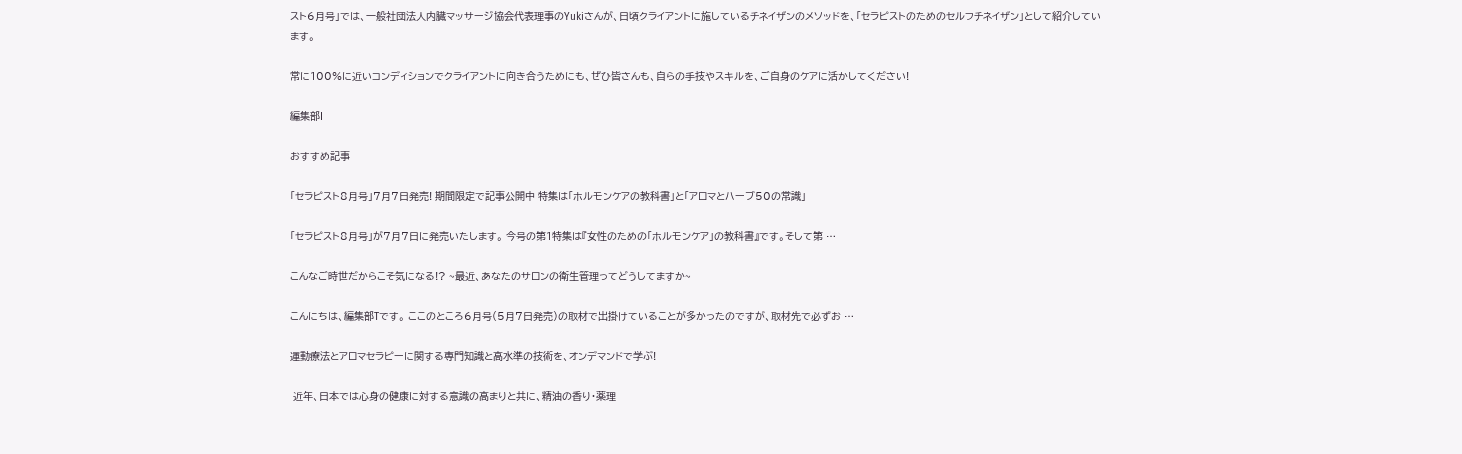スト6月号」では、一般社団法人内臓マッサージ協会代表理事のYukiさんが、日頃クライアントに施しているチネイザンのメソッドを、「セラピストのためのセルフチネイザン」として紹介しています。

常に100%に近いコンディションでクライアントに向き合うためにも、ぜひ皆さんも、自らの手技やスキルを、ご自身のケアに活かしてください!

編集部I

おすすめ記事

「セラピスト8月号」7月7日発売! 期間限定で記事公開中 特集は「ホルモンケアの教科書」と「アロマとハーブ50の常識」

「セラピスト8月号」が7月7日に発売いたします。 今号の第1特集は『女性のための「ホルモンケア」の教科書』です。そして第 …

こんなご時世だからこそ気になる!? ~最近、あなたのサロンの衛生管理ってどうしてますか~

こんにちは、編集部Tです。 ここのところ6月号(5月7日発売)の取材で出掛けていることが多かったのですが、取材先で必ずお …

運動療法とアロマセラピーに関する専門知識と高水準の技術を、オンデマンドで学ぶ!

 近年、日本では心身の健康に対する意識の高まりと共に、精油の香り・薬理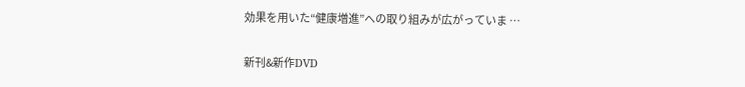効果を用いた“健康増進”への取り組みが広がっていま …

新刊&新作DVD